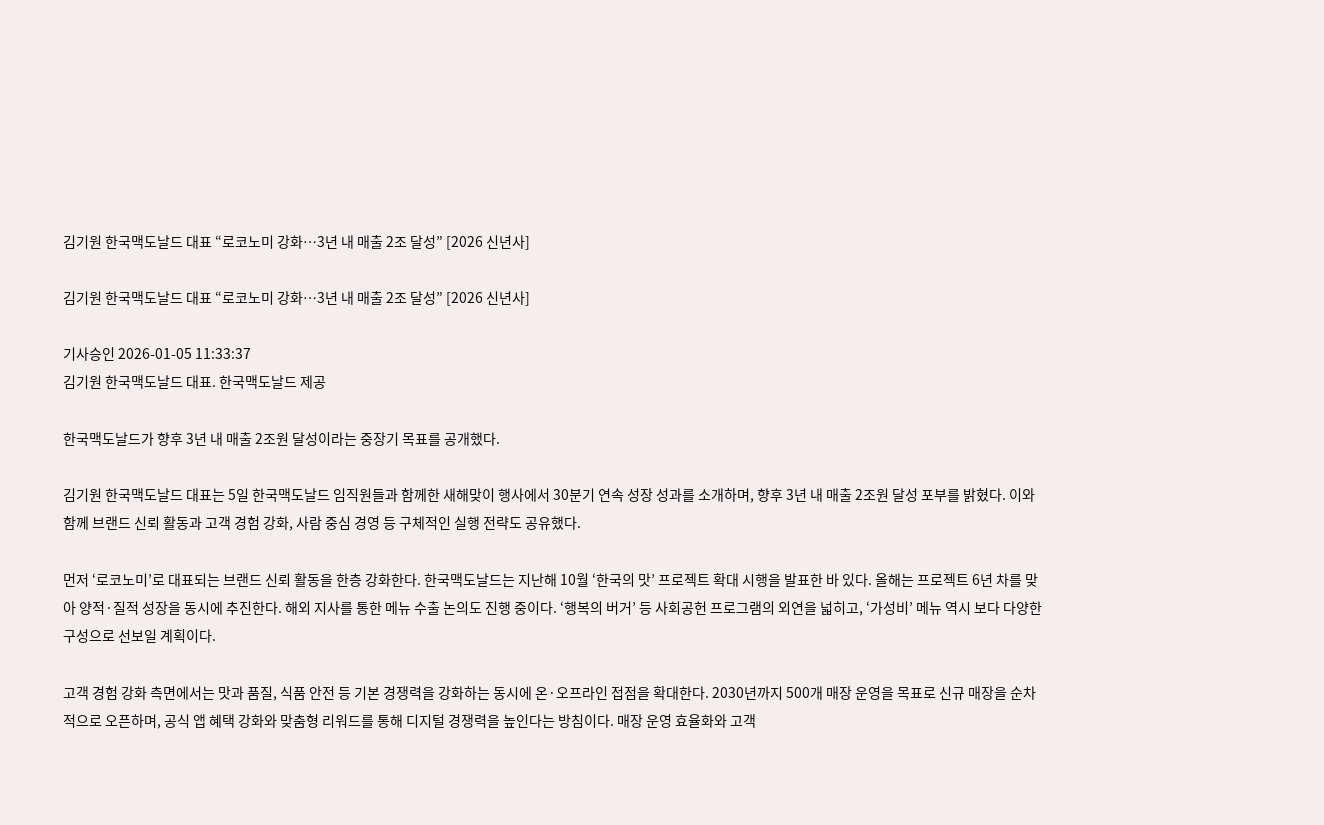김기원 한국맥도날드 대표 “로코노미 강화…3년 내 매출 2조 달성” [2026 신년사]

김기원 한국맥도날드 대표 “로코노미 강화…3년 내 매출 2조 달성” [2026 신년사]

기사승인 2026-01-05 11:33:37
김기원 한국맥도날드 대표. 한국맥도날드 제공

한국맥도날드가 향후 3년 내 매출 2조원 달성이라는 중장기 목표를 공개했다.

김기원 한국맥도날드 대표는 5일 한국맥도날드 임직원들과 함께한 새해맞이 행사에서 30분기 연속 성장 성과를 소개하며, 향후 3년 내 매출 2조원 달성 포부를 밝혔다. 이와 함께 브랜드 신뢰 활동과 고객 경험 강화, 사람 중심 경영 등 구체적인 실행 전략도 공유했다.

먼저 ‘로코노미’로 대표되는 브랜드 신뢰 활동을 한층 강화한다. 한국맥도날드는 지난해 10월 ‘한국의 맛’ 프로젝트 확대 시행을 발표한 바 있다. 올해는 프로젝트 6년 차를 맞아 양적·질적 성장을 동시에 추진한다. 해외 지사를 통한 메뉴 수출 논의도 진행 중이다. ‘행복의 버거’ 등 사회공헌 프로그램의 외연을 넓히고, ‘가성비’ 메뉴 역시 보다 다양한 구성으로 선보일 계획이다.

고객 경험 강화 측면에서는 맛과 품질, 식품 안전 등 기본 경쟁력을 강화하는 동시에 온·오프라인 접점을 확대한다. 2030년까지 500개 매장 운영을 목표로 신규 매장을 순차적으로 오픈하며, 공식 앱 혜택 강화와 맞춤형 리워드를 통해 디지털 경쟁력을 높인다는 방침이다. 매장 운영 효율화와 고객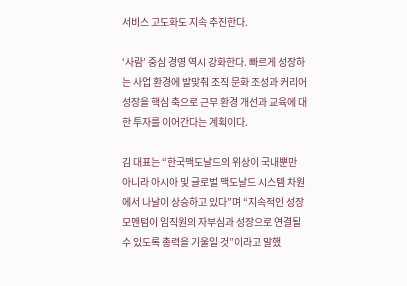서비스 고도화도 지속 추진한다.

‘사람’ 중심 경영 역시 강화한다. 빠르게 성장하는 사업 환경에 발맞춰 조직 문화 조성과 커리어 성장을 핵심 축으로 근무 환경 개선과 교육에 대한 투자를 이어간다는 계획이다.

김 대표는 “한국맥도날드의 위상이 국내뿐만 아니라 아시아 및 글로벌 맥도날드 시스템 차원에서 나날이 상승하고 있다”며 “지속적인 성장 모멘텀이 임직원의 자부심과 성장으로 연결될 수 있도록 총력을 기울일 것”이라고 말했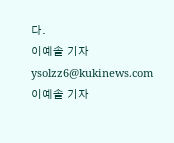다.
이예솔 기자
ysolzz6@kukinews.com
이예솔 기자